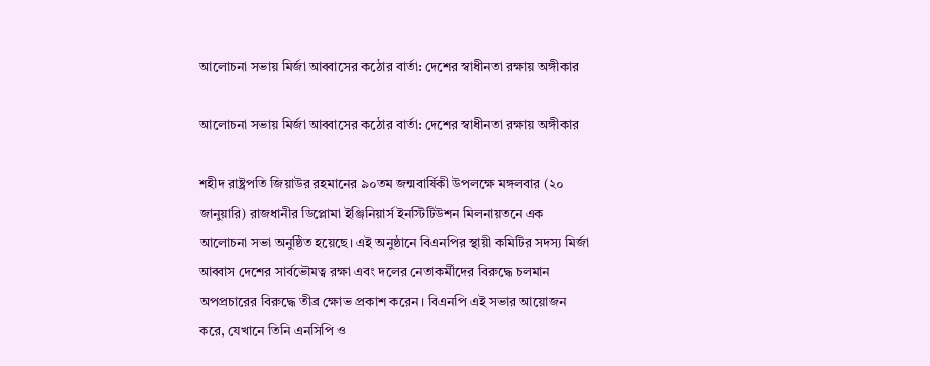আলোচনা সভায় মির্জা আব্বাসের কঠোর বার্তা: দেশের স্বাধীনতা রক্ষায় অঙ্গীকার

আলোচনা সভায় মির্জা আব্বাসের কঠোর বার্তা: দেশের স্বাধীনতা রক্ষায় অঙ্গীকার

শহীদ রাষ্ট্রপতি জিয়াউর রহমানের ৯০তম জন্মবার্ষিকী উপলক্ষে মঙ্গলবার (২০ জানুয়ারি) রাজধানীর ডিপ্লোমা ইঞ্জিনিয়ার্স ইনস্টিটিউশন মিলনায়তনে এক আলোচনা সভা অনুষ্ঠিত হয়েছে। এই অনুষ্ঠানে বিএনপির স্থায়ী কমিটির সদস্য মির্জা আব্বাস দেশের সার্বভৌমত্ব রক্ষা এবং দলের নেতাকর্মীদের বিরুদ্ধে চলমান অপপ্রচারের বিরুদ্ধে তীব্র ক্ষোভ প্রকাশ করেন। বিএনপি এই সভার আয়োজন করে, যেখানে তিনি এনসিপি ও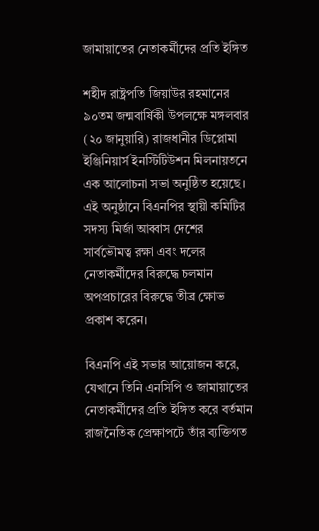জামায়াতের নেতাকর্মীদের প্রতি ইঙ্গিত

শহীদ রাষ্ট্রপতি জিয়াউর রহমানের ৯০তম জন্মবার্ষিকী উপলক্ষে মঙ্গলবার (২০ জানুয়ারি) রাজধানীর ডিপ্লোমা ইঞ্জিনিয়ার্স ইনস্টিটিউশন মিলনায়তনে এক আলোচনা সভা অনুষ্ঠিত হয়েছে। এই অনুষ্ঠানে বিএনপির স্থায়ী কমিটির সদস্য মির্জা আব্বাস দেশের সার্বভৌমত্ব রক্ষা এবং দলের নেতাকর্মীদের বিরুদ্ধে চলমান অপপ্রচারের বিরুদ্ধে তীব্র ক্ষোভ প্রকাশ করেন।

বিএনপি এই সভার আয়োজন করে, যেখানে তিনি এনসিপি ও জামায়াতের নেতাকর্মীদের প্রতি ইঙ্গিত করে বর্তমান রাজনৈতিক প্রেক্ষাপটে তাঁর ব্যক্তিগত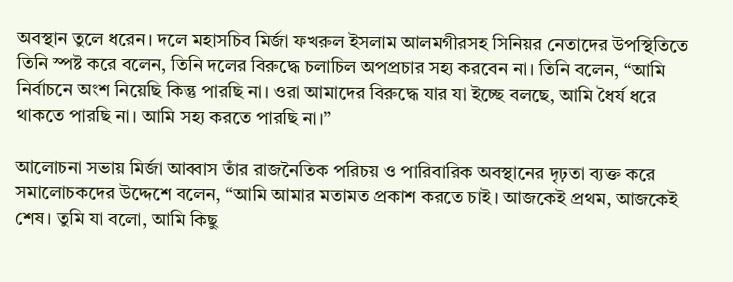অবস্থান তুলে ধরেন। দলে মহাসচিব মির্জা ফখরুল ইসলাম আলমগীরসহ সিনিয়র নেতাদের উপস্থিতিতে তিনি স্পষ্ট করে বলেন, তিনি দলের বিরুদ্ধে চলাচিল অপপ্রচার সহ্য করবেন না। তিনি বলেন, “আমি নির্বাচনে অংশ নিয়েছি কিন্তু পারছি না। ওরা আমাদের বিরুদ্ধে যার যা ইচ্ছে বলছে, আমি ধৈর্য ধরে থাকতে পারছি না। আমি সহ্য করতে পারছি না।”

আলোচনা সভায় মির্জা আব্বাস তাঁর রাজনৈতিক পরিচয় ও পারিবারিক অবস্থানের দৃঢ়তা ব্যক্ত করে সমালোচকদের উদ্দেশে বলেন, “আমি আমার মতামত প্রকাশ করতে চাই। আজকেই প্রথম, আজকেই শেষ। তুমি যা বলো, আমি কিছু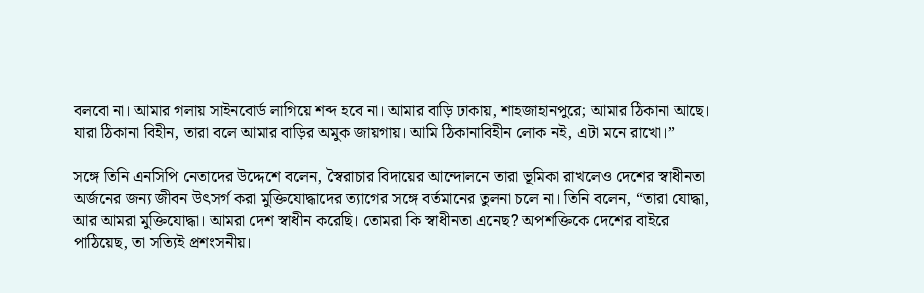বলবো না। আমার গলায় সাইনবোর্ড লাগিয়ে শব্দ হবে না। আমার বাড়ি ঢাকায়, শাহজাহানপুরে; আমার ঠিকানা আছে। যারা ঠিকানা বিহীন, তারা বলে আমার বাড়ির অমুক জায়গায়। আমি ঠিকানাবিহীন লোক নই, এটা মনে রাখো।”

সঙ্গে তিনি এনসিপি নেতাদের উদ্দেশে বলেন, স্বৈরাচার বিদায়ের আন্দোলনে তারা ভূমিকা রাখলেও দেশের স্বাধীনতা অর্জনের জন্য জীবন উৎসর্গ করা মুক্তিযোদ্ধাদের ত্যাগের সঙ্গে বর্তমানের তুলনা চলে না। তিনি বলেন, “তারা যোদ্ধা, আর আমরা মুক্তিযোদ্ধা। আমরা দেশ স্বাধীন করেছি। তোমরা কি স্বাধীনতা এনেছ? অপশক্তিকে দেশের বাইরে পাঠিয়েছ, তা সত্যিই প্রশংসনীয়।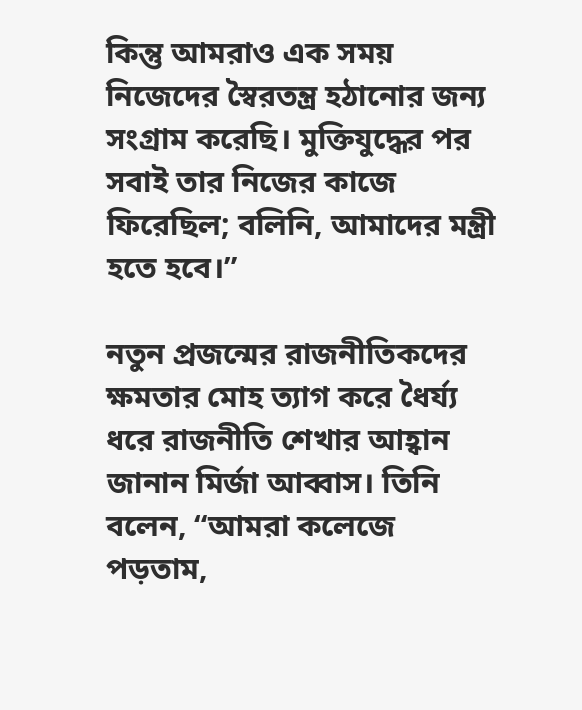কিন্তু আমরাও এক সময় নিজেদের স্বৈরতন্ত্র হঠানোর জন্য সংগ্রাম করেছি। মুক্তিযুদ্ধের পর সবাই তার নিজের কাজে ফিরেছিল; বলিনি, আমাদের মন্ত্রী হতে হবে।”

নতুন প্রজন্মের রাজনীতিকদের ক্ষমতার মোহ ত্যাগ করে ধৈর্য্য ধরে রাজনীতি শেখার আহ্বান জানান মির্জা আব্বাস। তিনি বলেন, “আমরা কলেজে পড়তাম,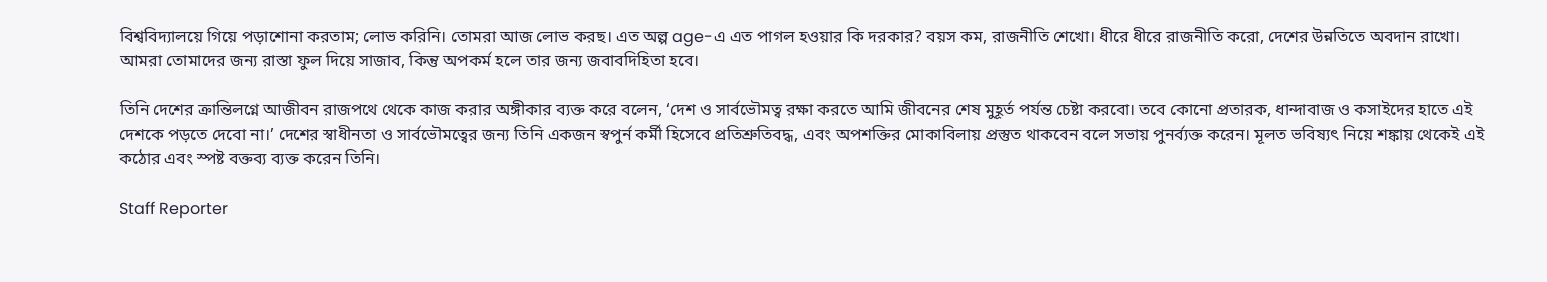বিশ্ববিদ্যালয়ে গিয়ে পড়াশোনা করতাম; লোভ করিনি। তোমরা আজ লোভ করছ। এত অল্প age-এ এত পাগল হওয়ার কি দরকার? বয়স কম, রাজনীতি শেখো। ধীরে ধীরে রাজনীতি করো, দেশের উন্নতিতে অবদান রাখো। আমরা তোমাদের জন্য রাস্তা ফুল দিয়ে সাজাব, কিন্তু অপকর্ম হলে তার জন্য জবাবদিহিতা হবে।

তিনি দেশের ক্রান্তিলগ্নে আজীবন রাজপথে থেকে কাজ করার অঙ্গীকার ব্যক্ত করে বলেন, ‘দেশ ও সার্বভৌমত্ব রক্ষা করতে আমি জীবনের শেষ মুহূর্ত পর্যন্ত চেষ্টা করবো। তবে কোনো প্রতারক, ধান্দাবাজ ও কসাইদের হাতে এই দেশকে পড়তে দেবো না।’ দেশের স্বাধীনতা ও সার্বভৌমত্বের জন্য তিনি একজন স্বপুর্ন কর্মী হিসেবে প্রতিশ্রুতিবদ্ধ, এবং অপশক্তির মোকাবিলায় প্রস্তুত থাকবেন বলে সভায় পুনর্ব্যক্ত করেন। মূলত ভবিষ্যৎ নিয়ে শঙ্কায় থেকেই এই কঠোর এবং স্পষ্ট বক্তব্য ব্যক্ত করেন তিনি।

Staff Reporter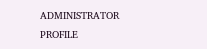ADMINISTRATOR
PROFILE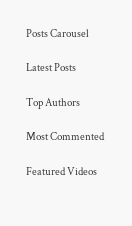Posts Carousel

Latest Posts

Top Authors

Most Commented

Featured Videos